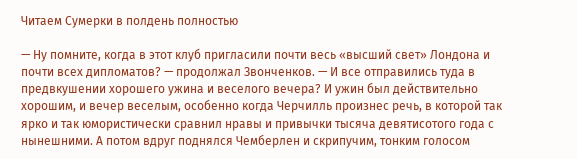Читаем Сумерки в полдень полностью

— Ну помните, когда в этот клуб пригласили почти весь «высший свет» Лондона и почти всех дипломатов? — продолжал Звонченков. — И все отправились туда в предвкушении хорошего ужина и веселого вечера? И ужин был действительно хорошим, и вечер веселым, особенно когда Черчилль произнес речь, в которой так ярко и так юмористически сравнил нравы и привычки тысяча девятисотого года с нынешними. А потом вдруг поднялся Чемберлен и скрипучим, тонким голосом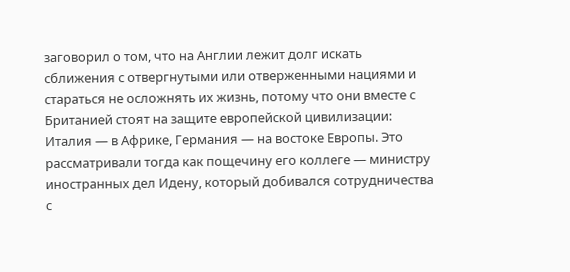заговорил о том, что на Англии лежит долг искать сближения с отвергнутыми или отверженными нациями и стараться не осложнять их жизнь, потому что они вместе с Британией стоят на защите европейской цивилизации: Италия — в Африке, Германия — на востоке Европы. Это рассматривали тогда как пощечину его коллеге — министру иностранных дел Идену, который добивался сотрудничества с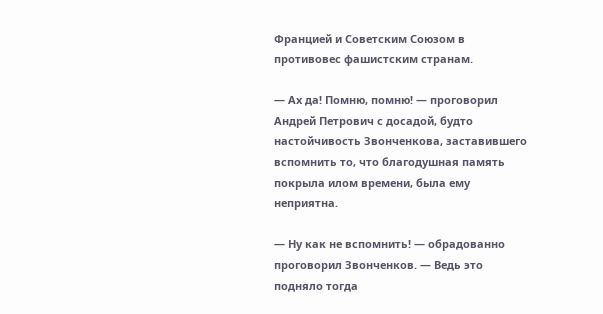Францией и Советским Союзом в противовес фашистским странам.

— Ах да! Помню, помню! — проговорил Андрей Петрович с досадой, будто настойчивость Звонченкова, заставившего вспомнить то, что благодушная память покрыла илом времени, была ему неприятна.

— Ну как не вспомнить! — обрадованно проговорил Звонченков. — Ведь это подняло тогда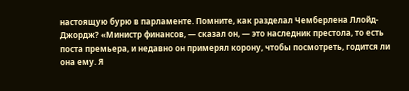настоящую бурю в парламенте. Помните, как разделал Чемберлена Ллойд-Джордж? «Министр финансов, — сказал он, — это наследник престола, то есть поста премьера, и недавно он примерял корону, чтобы посмотреть, годится ли она ему. Я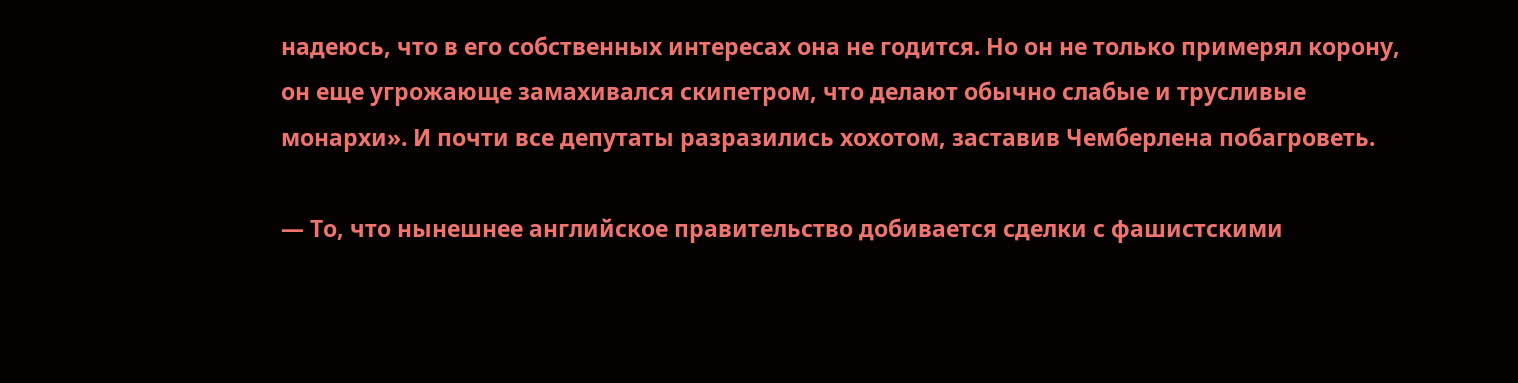надеюсь, что в его собственных интересах она не годится. Но он не только примерял корону, он еще угрожающе замахивался скипетром, что делают обычно слабые и трусливые монархи». И почти все депутаты разразились хохотом, заставив Чемберлена побагроветь.

— То, что нынешнее английское правительство добивается сделки с фашистскими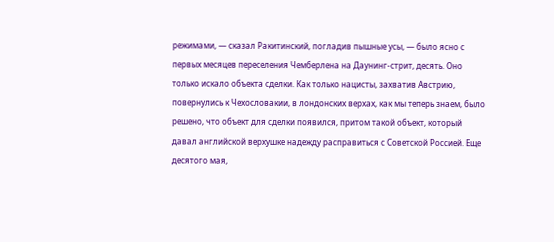режимами, — сказал Ракитинский, погладив пышные усы, — было ясно с первых месяцев переселения Чемберлена на Даунинг-стрит, десять. Оно только искало объекта сделки. Как только нацисты, захватив Австрию, повернулись к Чехословакии, в лондонских верхах, как мы теперь знаем, было решено, что объект для сделки появился, притом такой объект, который давал английской верхушке надежду расправиться с Советской Россией. Еще десятого мая,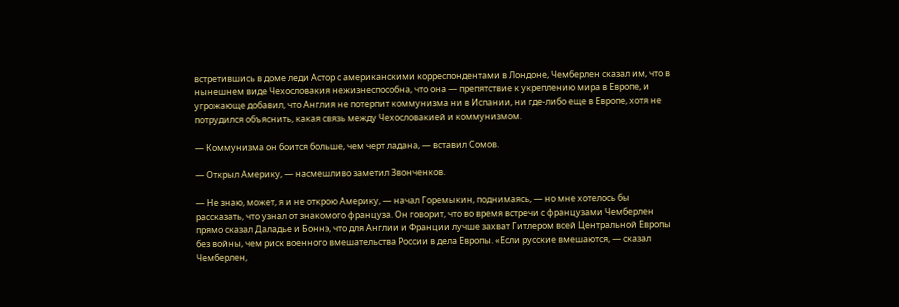встретившись в доме леди Астор с американскими корреспондентами в Лондоне, Чемберлен сказал им, что в нынешнем виде Чехословакия нежизнеспособна, что она — препятствие к укреплению мира в Европе, и угрожающе добавил, что Англия не потерпит коммунизма ни в Испании, ни где-либо еще в Европе, хотя не потрудился объяснить, какая связь между Чехословакией и коммунизмом.

— Коммунизма он боится больше, чем черт ладана, — вставил Сомов.

— Открыл Америку, — насмешливо заметил Звонченков.

— Не знаю, может, я и не открою Америку, — начал Горемыкин, поднимаясь, — но мне хотелось бы рассказать, что узнал от знакомого француза. Он говорит, что во время встречи с французами Чемберлен прямо сказал Даладье и Боннэ, что для Англии и Франции лучше захват Гитлером всей Центральной Европы без войны, чем риск военного вмешательства России в дела Европы. «Если русские вмешаются, — сказал Чемберлен,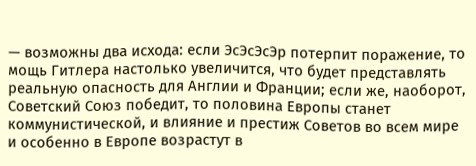— возможны два исхода: если ЭсЭсЭсЭр потерпит поражение, то мощь Гитлера настолько увеличится, что будет представлять реальную опасность для Англии и Франции; если же, наоборот, Советский Союз победит, то половина Европы станет коммунистической, и влияние и престиж Советов во всем мире и особенно в Европе возрастут в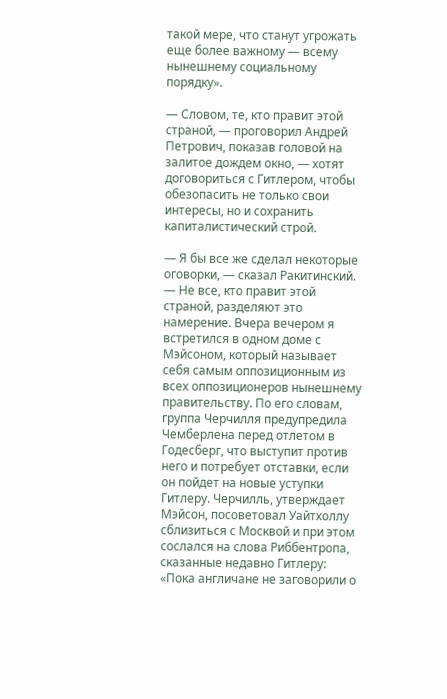такой мере, что станут угрожать еще более важному — всему нынешнему социальному порядку».

— Словом, те, кто правит этой страной, — проговорил Андрей Петрович, показав головой на залитое дождем окно, — хотят договориться с Гитлером, чтобы обезопасить не только свои интересы, но и сохранить капиталистический строй.

— Я бы все же сделал некоторые оговорки, — сказал Ракитинский. — Не все, кто правит этой страной, разделяют это намерение. Вчера вечером я встретился в одном доме с Мэйсоном, который называет себя самым оппозиционным из всех оппозиционеров нынешнему правительству. По его словам, группа Черчилля предупредила Чемберлена перед отлетом в Годесберг, что выступит против него и потребует отставки, если он пойдет на новые уступки Гитлеру. Черчилль, утверждает Мэйсон, посоветовал Уайтхоллу сблизиться с Москвой и при этом сослался на слова Риббентропа, сказанные недавно Гитлеру: «Пока англичане не заговорили о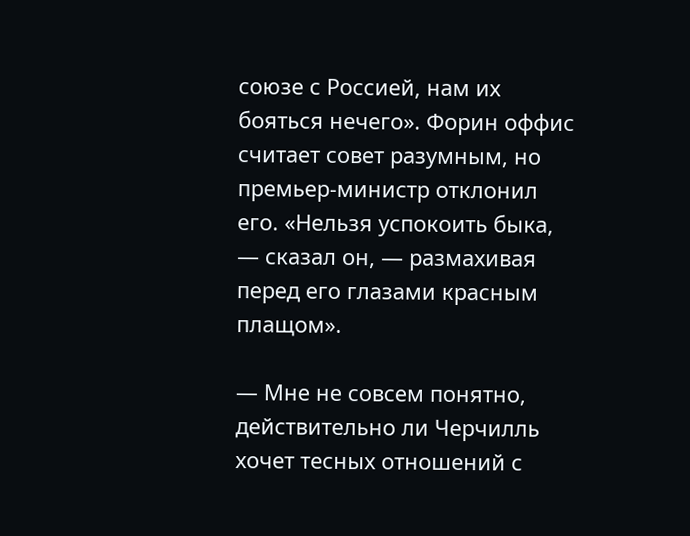союзе с Россией, нам их бояться нечего». Форин оффис считает совет разумным, но премьер-министр отклонил его. «Нельзя успокоить быка, — сказал он, — размахивая перед его глазами красным плащом».

— Мне не совсем понятно, действительно ли Черчилль хочет тесных отношений с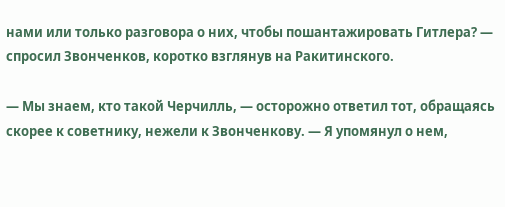нами или только разговора о них, чтобы пошантажировать Гитлера? — спросил Звонченков, коротко взглянув на Ракитинского.

— Мы знаем, кто такой Черчилль, — осторожно ответил тот, обращаясь скорее к советнику, нежели к Звонченкову. — Я упомянул о нем,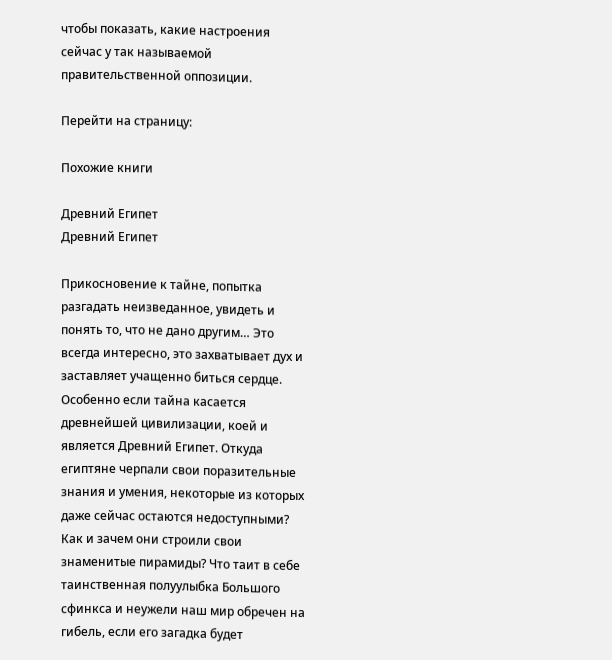чтобы показать, какие настроения сейчас у так называемой правительственной оппозиции.

Перейти на страницу:

Похожие книги

Древний Египет
Древний Египет

Прикосновение к тайне, попытка разгадать неизведанное, увидеть и понять то, что не дано другим… Это всегда интересно, это захватывает дух и заставляет учащенно биться сердце. Особенно если тайна касается древнейшей цивилизации, коей и является Древний Египет. Откуда египтяне черпали свои поразительные знания и умения, некоторые из которых даже сейчас остаются недоступными? Как и зачем они строили свои знаменитые пирамиды? Что таит в себе таинственная полуулыбка Большого сфинкса и неужели наш мир обречен на гибель, если его загадка будет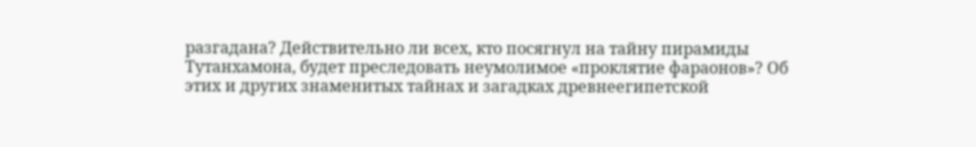разгадана? Действительно ли всех, кто посягнул на тайну пирамиды Тутанхамона, будет преследовать неумолимое «проклятие фараонов»? Об этих и других знаменитых тайнах и загадках древнеегипетской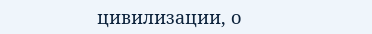цивилизации, о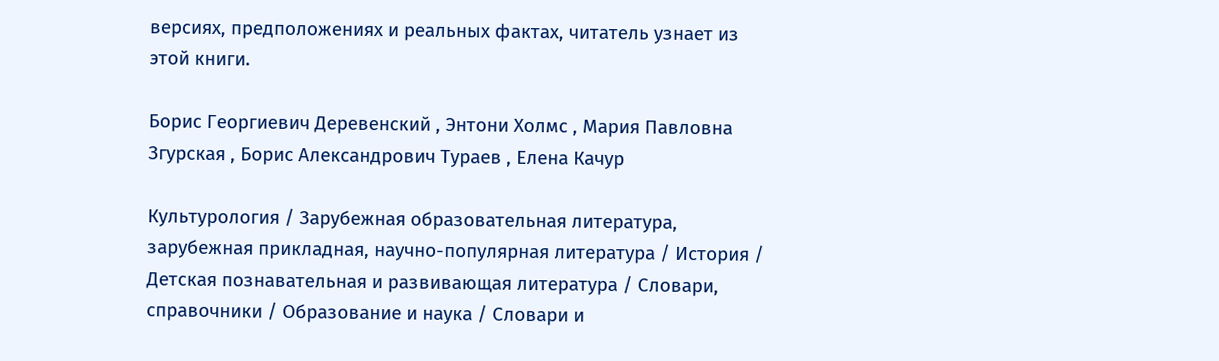версиях, предположениях и реальных фактах, читатель узнает из этой книги.

Борис Георгиевич Деревенский , Энтони Холмс , Мария Павловна Згурская , Борис Александрович Тураев , Елена Качур

Культурология / Зарубежная образовательная литература, зарубежная прикладная, научно-популярная литература / История / Детская познавательная и развивающая литература / Словари, справочники / Образование и наука / Словари и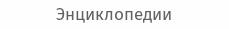Энциклопедии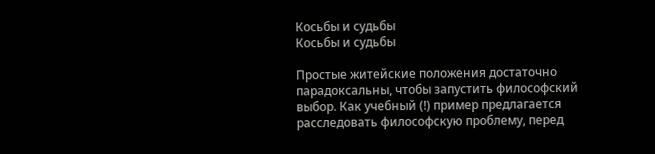Косьбы и судьбы
Косьбы и судьбы

Простые житейские положения достаточно парадоксальны, чтобы запустить философский выбор. Как учебный (!) пример предлагается расследовать философскую проблему, перед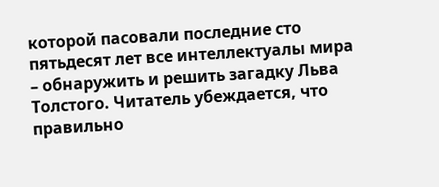которой пасовали последние сто пятьдесят лет все интеллектуалы мира – обнаружить и решить загадку Льва Толстого. Читатель убеждается, что правильно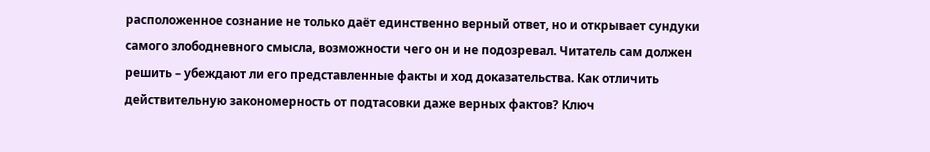расположенное сознание не только даёт единственно верный ответ, но и открывает сундуки самого злободневного смысла, возможности чего он и не подозревал. Читатель сам должен решить – убеждают ли его представленные факты и ход доказательства. Как отличить действительную закономерность от подтасовки даже верных фактов? Ключ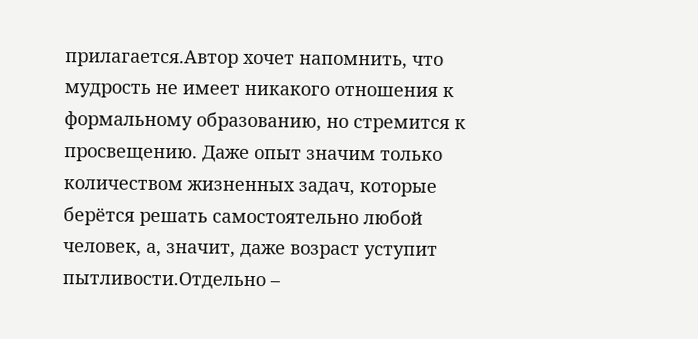прилагается.Автор хочет напомнить, что мудрость не имеет никакого отношения к формальному образованию, но стремится к просвещению. Даже опыт значим только количеством жизненных задач, которые берётся решать самостоятельно любой человек, а, значит, даже возраст уступит пытливости.Отдельно –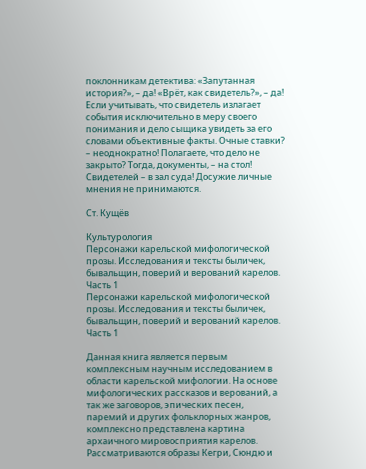поклонникам детектива: «Запутанная история?», – да! «Врёт, как свидетель?», – да! Если учитывать, что свидетель излагает события исключительно в меру своего понимания и дело сыщика увидеть за его словами объективные факты. Очные ставки? – неоднократно! Полагаете, что дело не закрыто? Тогда, документы, – на стол! Свидетелей – в зал суда! Досужие личные мнения не принимаются.

Ст. Кущёв

Культурология
Персонажи карельской мифологической прозы. Исследования и тексты быличек, бывальщин, поверий и верований карелов. Часть 1
Персонажи карельской мифологической прозы. Исследования и тексты быличек, бывальщин, поверий и верований карелов. Часть 1

Данная книга является первым комплексным научным исследованием в области карельской мифологии. На основе мифологических рассказов и верований, а так же заговоров, эпических песен, паремий и других фольклорных жанров, комплексно представлена картина архаичного мировосприятия карелов. Рассматриваются образы Кегри, Сюндю и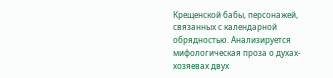Крещенской бабы, персонажей, связанных с календарной обрядностью. Анализируется мифологическая проза о духах-хозяевах двух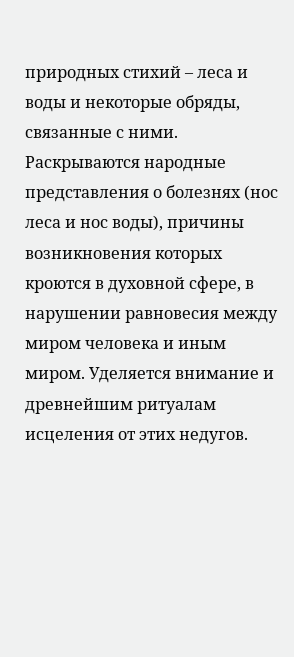природных стихий – леса и воды и некоторые обряды, связанные с ними. Раскрываются народные представления о болезнях (нос леса и нос воды), причины возникновения которых кроются в духовной сфере, в нарушении равновесия между миром человека и иным миром. Уделяется внимание и древнейшим ритуалам исцеления от этих недугов.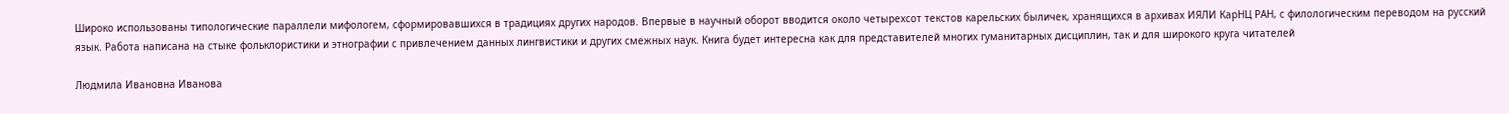Широко использованы типологические параллели мифологем, сформировавшихся в традициях других народов. Впервые в научный оборот вводится около четырехсот текстов карельских быличек, хранящихся в архивах ИЯЛИ КарНЦ РАН, с филологическим переводом на русский язык. Работа написана на стыке фольклористики и этнографии с привлечением данных лингвистики и других смежных наук. Книга будет интересна как для представителей многих гуманитарных дисциплин, так и для широкого круга читателей

Людмила Ивановна Иванова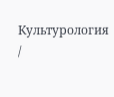Культурология /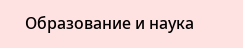Образование и наука